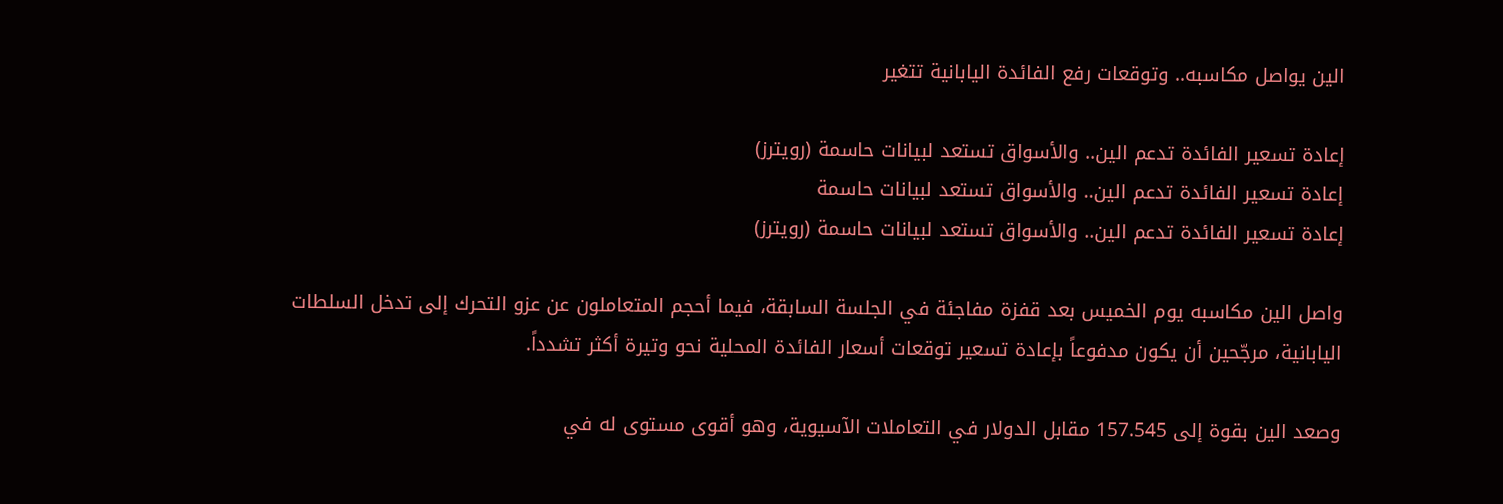الين يواصل مكاسبه.. وتوقعات رفع الفائدة اليابانية تتغير

إعادة تسعير الفائدة تدعم الين.. والأسواق تستعد لبيانات حاسمة (رويترز)
إعادة تسعير الفائدة تدعم الين.. والأسواق تستعد لبيانات حاسمة
إعادة تسعير الفائدة تدعم الين.. والأسواق تستعد لبيانات حاسمة (رويترز)

واصل الين مكاسبه يوم الخميس بعد قفزة مفاجئة في الجلسة السابقة، فيما أحجم المتعاملون عن عزو التحرك إلى تدخل السلطات اليابانية، مرجّحين أن يكون مدفوعاً بإعادة تسعير توقعات أسعار الفائدة المحلية نحو وتيرة أكثر تشدداً.

وصعد الين بقوة إلى 157.545 مقابل الدولار في التعاملات الآسيوية، وهو أقوى مستوى له في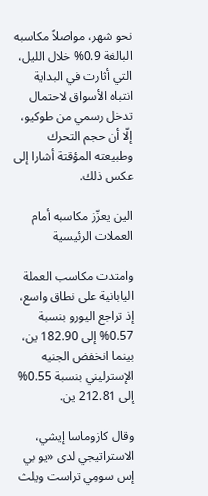نحو شهر، مواصلاً مكاسبه البالغة 0.9% خلال الليل، التي أثارت في البداية انتباه الأسواق لاحتمال تدخل رسمي من طوكيو، إلّا أن حجم التحرك وطبيعته المؤقتة أشارا إلى عكس ذلك.

الين يعزّز مكاسبه أمام العملات الرئيسية

وامتدت مكاسب العملة اليابانية على نطاق واسع، إذ تراجع اليورو بنسبة 0.57% إلى 182.90 ين، بينما انخفض الجنيه الإسترليني بنسبة 0.55% إلى 212.81 ين.

وقال كازوماسا إيشي، الاستراتيجي لدى «يو بي إس سومِي تراست ويلث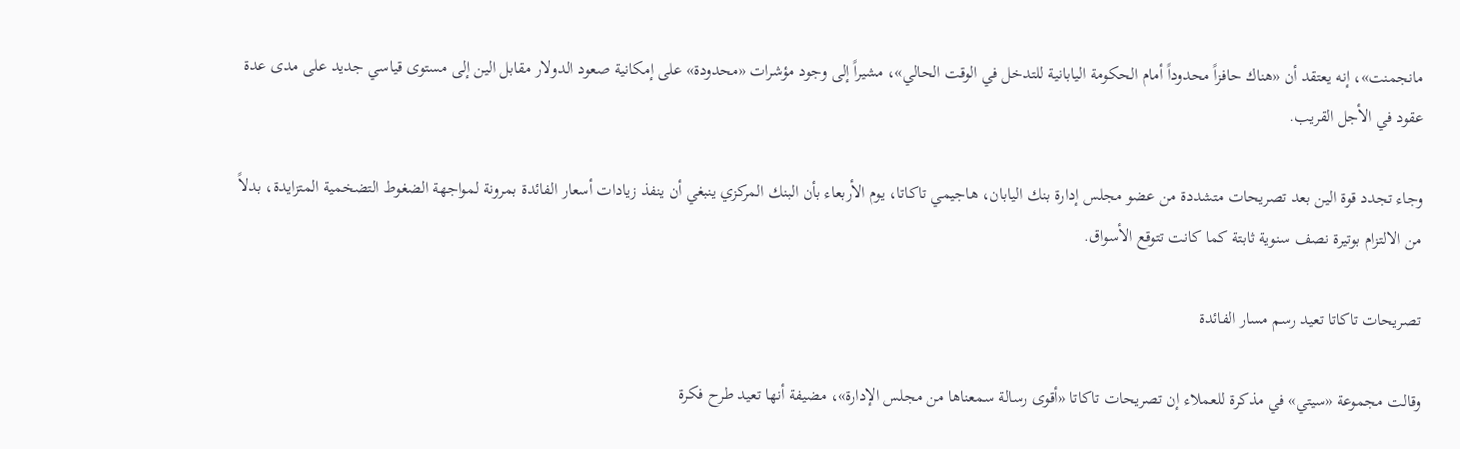مانجمنت»، إنه يعتقد أن «هناك حافزاً محدوداً أمام الحكومة اليابانية للتدخل في الوقت الحالي»، مشيراً إلى وجود مؤشرات «محدودة» على إمكانية صعود الدولار مقابل الين إلى مستوى قياسي جديد على مدى عدة عقود في الأجل القريب.

وجاء تجدد قوة الين بعد تصريحات متشددة من عضو مجلس إدارة بنك اليابان، هاجيمي تاكاتا، يوم الأربعاء بأن البنك المركزي ينبغي أن ينفذ زيادات أسعار الفائدة بمرونة لمواجهة الضغوط التضخمية المتزايدة، بدلاً من الالتزام بوتيرة نصف سنوية ثابتة كما كانت تتوقع الأسواق.

تصريحات تاكاتا تعيد رسم مسار الفائدة

وقالت مجموعة «سيتي» في مذكرة للعملاء إن تصريحات تاكاتا «أقوى رسالة سمعناها من مجلس الإدارة»، مضيفة أنها تعيد طرح فكرة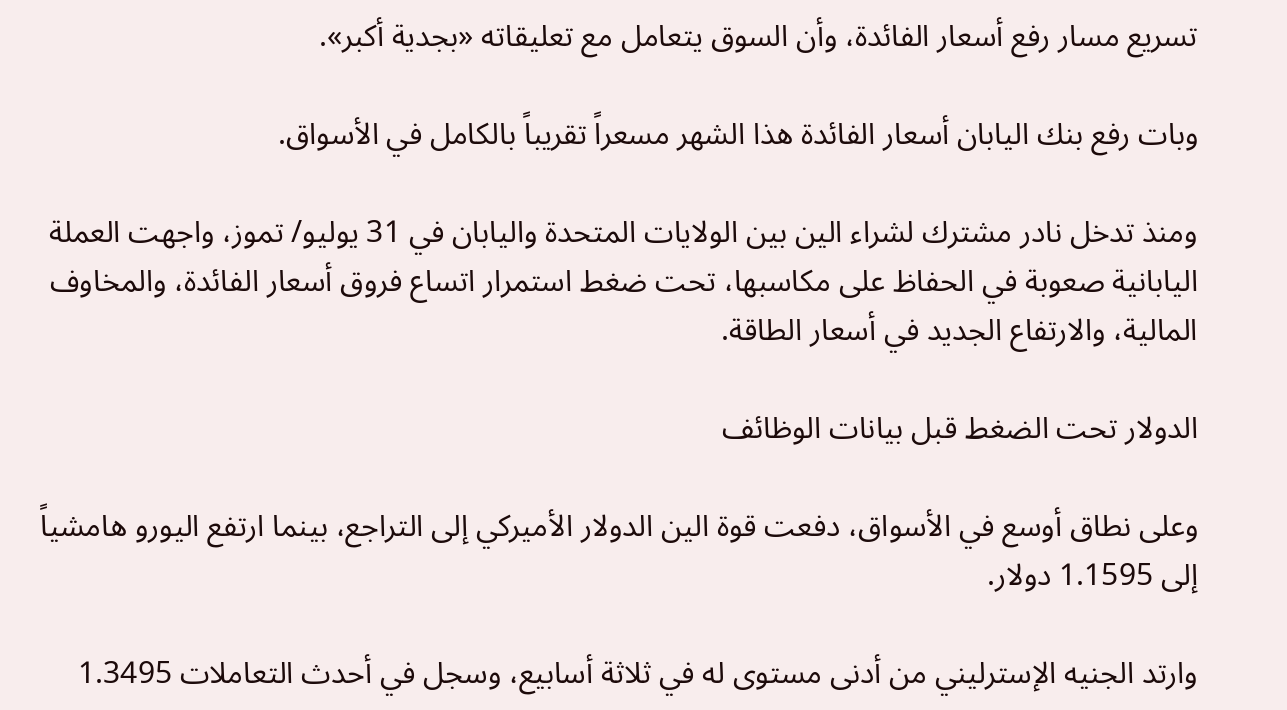تسريع مسار رفع أسعار الفائدة، وأن السوق يتعامل مع تعليقاته «بجدية أكبر».

وبات رفع بنك اليابان أسعار الفائدة هذا الشهر مسعراً تقريباً بالكامل في الأسواق.

ومنذ تدخل نادر مشترك لشراء الين بين الولايات المتحدة واليابان في 31 يوليو/ تموز، واجهت العملة اليابانية صعوبة في الحفاظ على مكاسبها، تحت ضغط استمرار اتساع فروق أسعار الفائدة، والمخاوف المالية، والارتفاع الجديد في أسعار الطاقة.

الدولار تحت الضغط قبل بيانات الوظائف

وعلى نطاق أوسع في الأسواق، دفعت قوة الين الدولار الأميركي إلى التراجع، بينما ارتفع اليورو هامشياً إلى 1.1595 دولار.

وارتد الجنيه الإسترليني من أدنى مستوى له في ثلاثة أسابيع، وسجل في أحدث التعاملات 1.3495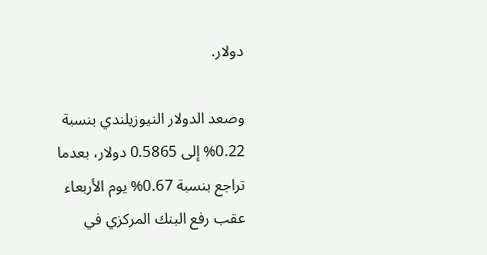دولار.

وصعد الدولار النيوزيلندي بنسبة 0.22% إلى 0.5865 دولار، بعدما تراجع بنسبة 0.67% يوم الأربعاء عقب رفع البنك المركزي في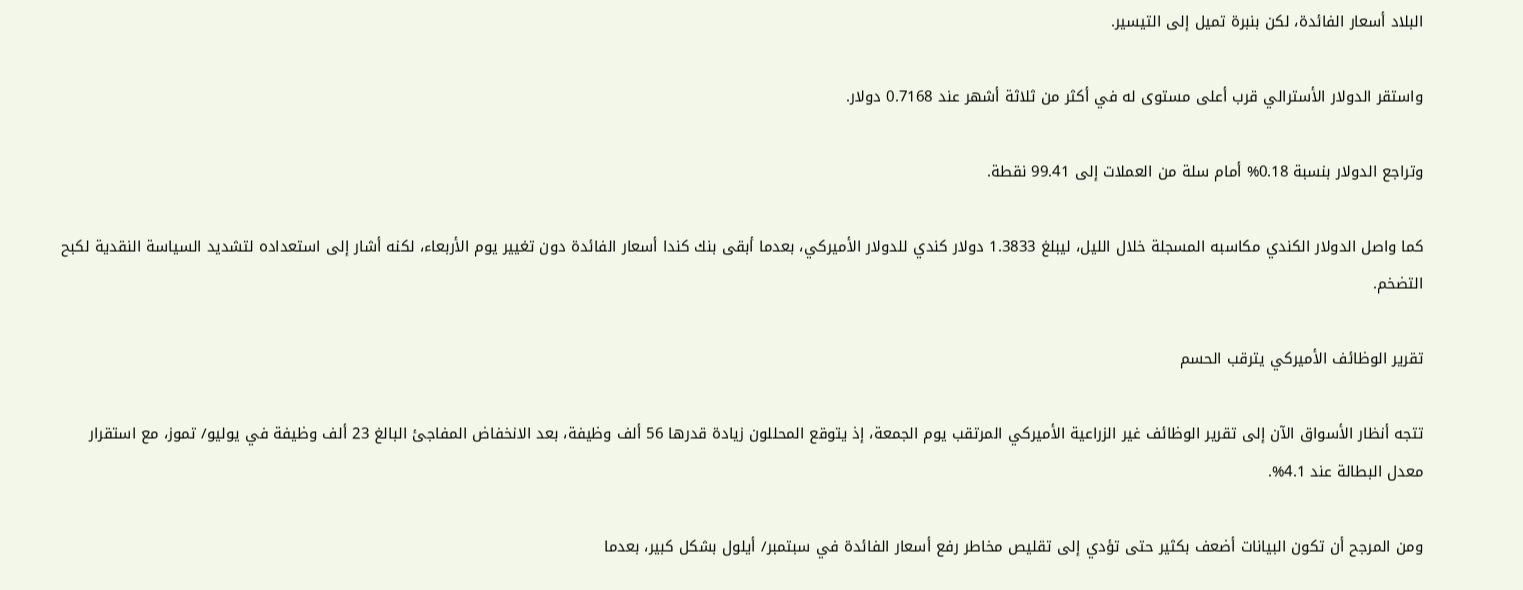البلاد أسعار الفائدة، لكن بنبرة تميل إلى التيسير.

واستقر الدولار الأسترالي قرب أعلى مستوى له في أكثر من ثلاثة أشهر عند 0.7168 دولار.

وتراجع الدولار بنسبة 0.18% أمام سلة من العملات إلى 99.41 نقطة.

كما واصل الدولار الكندي مكاسبه المسجلة خلال الليل، ليبلغ 1.3833 دولار كندي للدولار الأميركي، بعدما أبقى بنك كندا أسعار الفائدة دون تغيير يوم الأربعاء، لكنه أشار إلى استعداده لتشديد السياسة النقدية لكبح التضخم.

تقرير الوظائف الأميركي يترقب الحسم

تتجه أنظار الأسواق الآن إلى تقرير الوظائف غير الزراعية الأميركي المرتقب يوم الجمعة، إذ يتوقع المحللون زيادة قدرها 56 ألف وظيفة، بعد الانخفاض المفاجئ البالغ 23 ألف وظيفة في يوليو/ تموز، مع استقرار معدل البطالة عند 4.1%.

ومن المرجح أن تكون البيانات أضعف بكثير حتى تؤدي إلى تقليص مخاطر رفع أسعار الفائدة في سبتمبر/ أيلول بشكل كبير، بعدما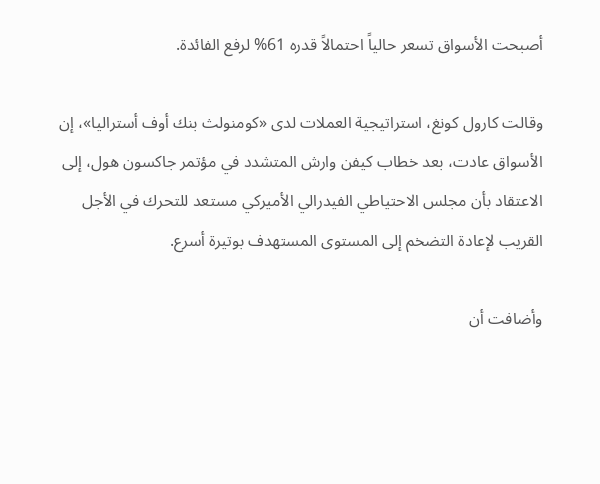أصبحت الأسواق تسعر حالياً احتمالاً قدره 61% لرفع الفائدة.

وقالت كارول كونغ، استراتيجية العملات لدى «كومنولث بنك أوف أستراليا»، إن الأسواق عادت، بعد خطاب كيفن وارش المتشدد في مؤتمر جاكسون هول، إلى الاعتقاد بأن مجلس الاحتياطي الفيدرالي الأميركي مستعد للتحرك في الأجل القريب لإعادة التضخم إلى المستوى المستهدف بوتيرة أسرع.

وأضافت أن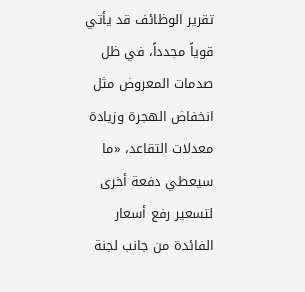تقرير الوظائف قد يأتي قوياً مجدداً، في ظل صدمات المعروض مثل انخفاض الهجرة وزيادة معدلات التقاعد، «ما سيعطي دفعة أخرى لتسعير رفع أسعار الفائدة من جانب لجنة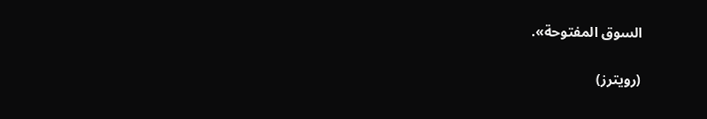السوق المفتوحة».

(رويترز)